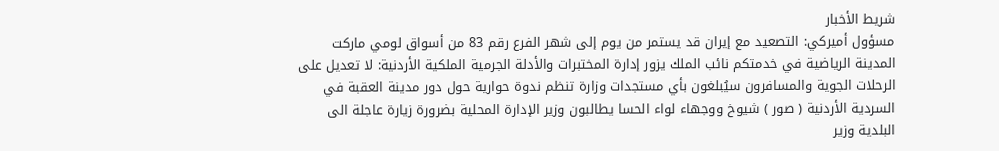شريط الأخبار
مسؤول أميركي: التصعيد مع إيران قد يستمر من يوم إلى شهر الفرع رقم 83 من أسواق لومي ماركت المدينة الرياضية في خدمتكم نائب الملك يزور إدارة المختبرات والأدلة الجرمية الملكية الأردنية: لا تعديل على الرحلات الجوية والمسافرون سيُبلغون بأي مستجدات وزارة تنظم ندوة حوارية حول دور مدينة العقبة في السردية الأردنية ( صور ) شيوخ ووجهاء لواء الحسا يطالبون وزير الإدارة المحلية بضرورة زيارة عاجلة الى البلدية وزير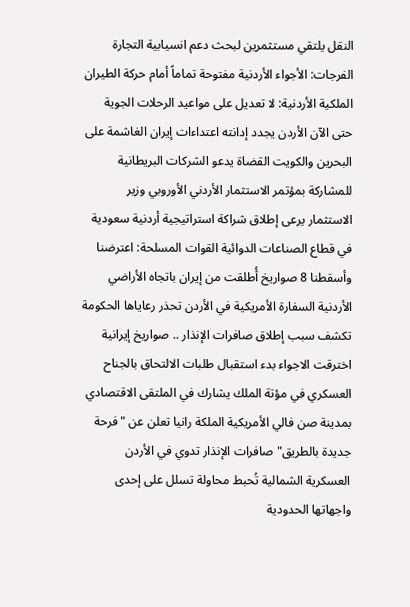النقل يلتقي مستثمرين لبحث دعم انسيابية التجارة الفرجات: الأجواء الأردنية مفتوحة تماماً أمام حركة الطيران الملكية الأردنية: لا تعديل على مواعيد الرحلات الجوية حتى الآن الأردن يجدد إدانته اعتداءات إيران الغاشمة على البحرين والكويت القضاة يدعو الشركات البريطانية للمشاركة بمؤتمر الاستثمار الأردني الأوروبي وزير الاستثمار يرعى إطلاق شراكة استراتيجية أردنية سعودية في قطاع الصناعات الدوائية القوات المسلحة: اعترضنا وأسقطنا 8 صواريخ أُطلقت من إيران باتجاه الأراضي الأردنية السفارة الأمريكية في الأردن تحذر رعاياها الحكومة تكشف سبب إطلاق صافرات الإنذار .. صواريخ إيرانية اخترقت الاجواء بدء استقبال طلبات الالتحاق بالجناح العسكري في مؤتة الملك يشارك في الملتقى الاقتصادي بمدينة صن فالي الأمريكية الملكة رانيا تعلن عن "فرحة جديدة بالطريق" صافرات الإنذار تدوي في الأردن العسكرية الشمالية تُحبط محاولة تسلل على إحدى واجهاتها الحدودية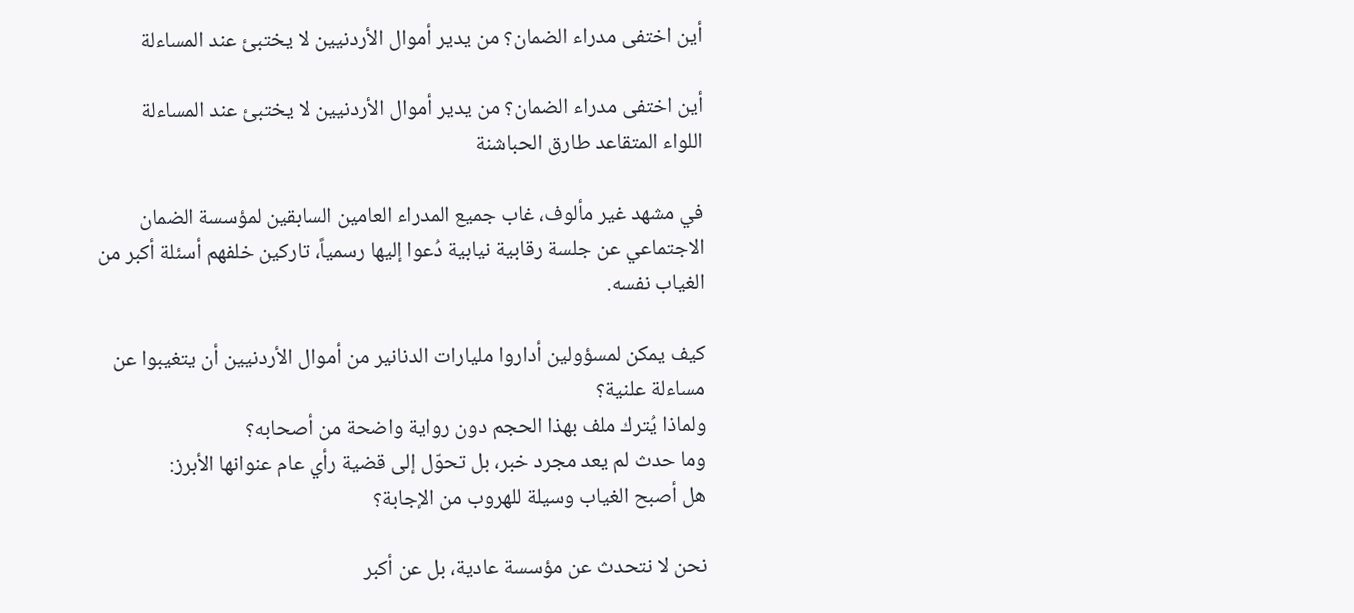أين اختفى مدراء الضمان؟ من يدير أموال الأردنيين لا يختبئ عند المساءلة

أين اختفى مدراء الضمان؟ من يدير أموال الأردنيين لا يختبئ عند المساءلة
اللواء المتقاعد طارق الحباشنة

في مشهد غير مألوف، غاب جميع المدراء العامين السابقين لمؤسسة الضمان الاجتماعي عن جلسة رقابية نيابية دُعوا إليها رسمياً، تاركين خلفهم أسئلة أكبر من الغياب نفسه.

كيف يمكن لمسؤولين أداروا مليارات الدنانير من أموال الأردنيين أن يتغيبوا عن مساءلة علنية؟
ولماذا يُترك ملف بهذا الحجم دون رواية واضحة من أصحابه؟
وما حدث لم يعد مجرد خبر، بل تحوّل إلى قضية رأي عام عنوانها الأبرز:
هل أصبح الغياب وسيلة للهروب من الإجابة؟

نحن لا نتحدث عن مؤسسة عادية، بل عن أكبر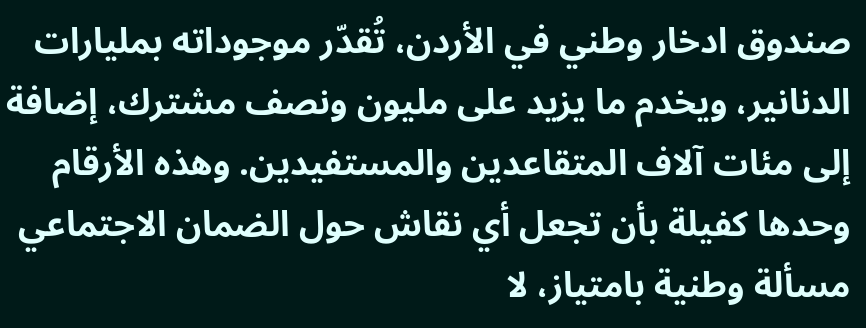صندوق ادخار وطني في الأردن، تُقدّر موجوداته بمليارات الدنانير، ويخدم ما يزيد على مليون ونصف مشترك، إضافة إلى مئات آلاف المتقاعدين والمستفيدين. وهذه الأرقام وحدها كفيلة بأن تجعل أي نقاش حول الضمان الاجتماعي مسألة وطنية بامتياز، لا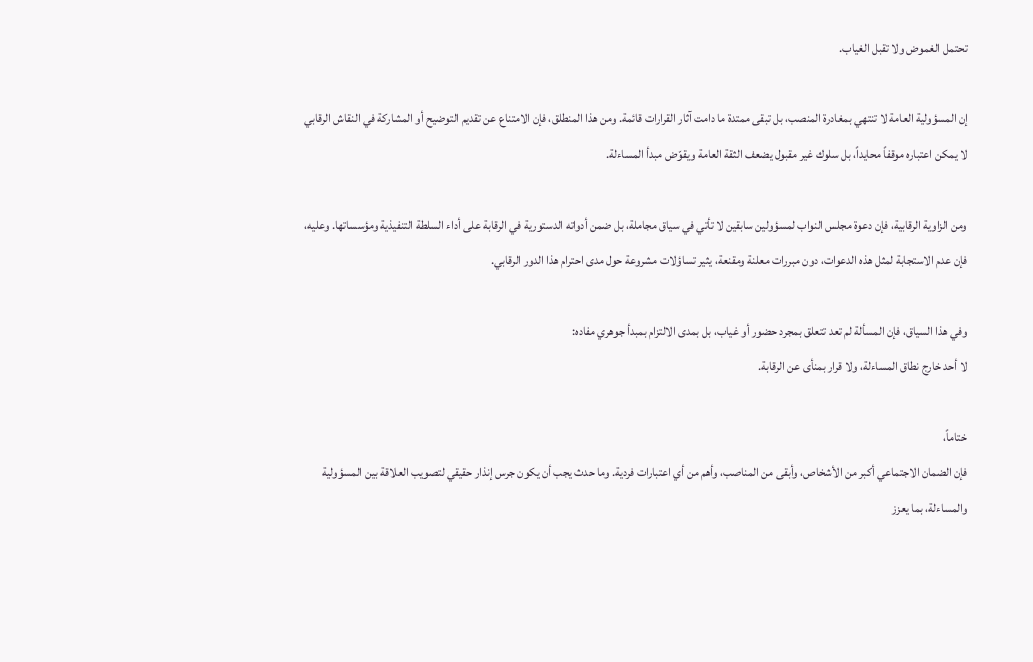تحتمل الغموض ولا تقبل الغياب.

إن المسؤولية العامة لا تنتهي بمغادرة المنصب، بل تبقى ممتدة ما دامت آثار القرارات قائمة. ومن هذا المنطلق، فإن الامتناع عن تقديم التوضيح أو المشاركة في النقاش الرقابي لا يمكن اعتباره موقفاً محايداً، بل سلوك غير مقبول يضعف الثقة العامة ويقوّض مبدأ المساءلة.

ومن الزاوية الرقابية، فإن دعوة مجلس النواب لمسؤولين سابقين لا تأتي في سياق مجاملة، بل ضمن أدواته الدستورية في الرقابة على أداء السلطة التنفيذية ومؤسساتها. وعليه، فإن عدم الاستجابة لمثل هذه الدعوات، دون مبررات معلنة ومقنعة، يثير تساؤلات مشروعة حول مدى احترام هذا الدور الرقابي.

وفي هذا السياق، فإن المسألة لم تعد تتعلق بمجرد حضور أو غياب، بل بمدى الالتزام بمبدأ جوهري مفاده:
لا أحد خارج نطاق المساءلة، ولا قرار بمنأى عن الرقابة.

ختاماً،
فإن الضمان الاجتماعي أكبر من الأشخاص، وأبقى من المناصب، وأهم من أي اعتبارات فردية. وما حدث يجب أن يكون جرس إنذار حقيقي لتصويب العلاقة بين المسؤولية والمساءلة، بما يعزز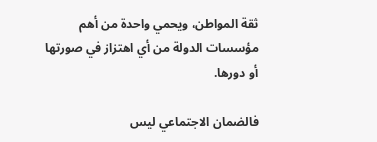ثقة المواطن، ويحمي واحدة من أهم مؤسسات الدولة من أي اهتزاز في صورتها أو دورها.

فالضمان الاجتماعي ليس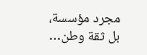مجرد مؤسسة، بل ثقة وطن…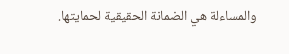والمساءلة هي الضمانة الحقيقية لحمايتها.